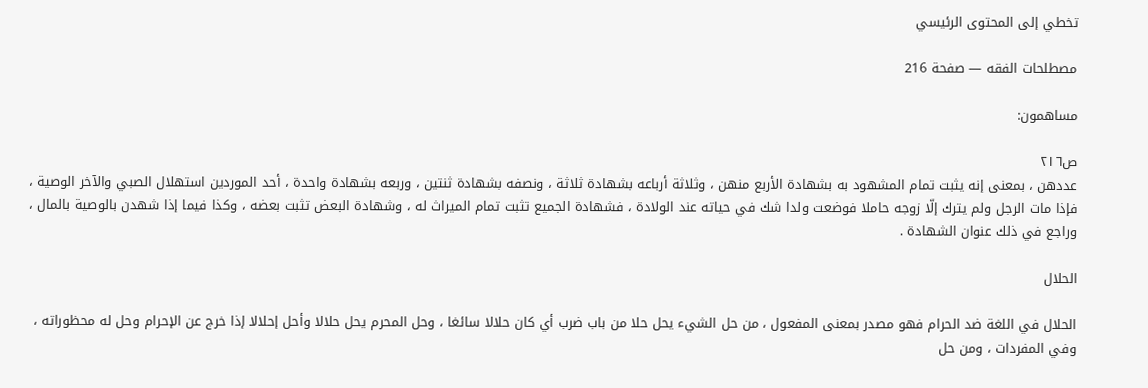تخطي إلى المحتوى الرئيسي

مصطلحات الفقه — صفحة 216

مساهمون:

ص٢١٦
عددهن ، بمعنى إنه يثبت تمام المشهود به بشهادة الأربع منهن ، وثلاثة أرباعه بشهادة ثلاثة ، ونصفه بشهادة ثنتين ، وربعه بشهادة واحدة ، أحد الموردين استهلال الصبي والآخر الوصية ، فإذا مات الرجل ولم يترك إلّا زوجه حاملا فوضعت ولدا شك في حياته عند الولادة ، فشهادة الجميع تثبت تمام الميراث له ، وشهادة البعض تثبت بعضه ، وكذا فيما إذا شهدن بالوصية بالمال ، وراجع في ذلك عنوان الشهادة .

الحلال

الحلال في اللغة ضد الحرام فهو مصدر بمعنى المفعول ، من حل الشيء يحل حلا من باب ضرب أي كان حلالا سائغا ، وحل المحرم يحل حلالا وأحل إحلالا إذا خرج عن الإحرام وحل له محظوراته ، وفي المفردات ، ومن حل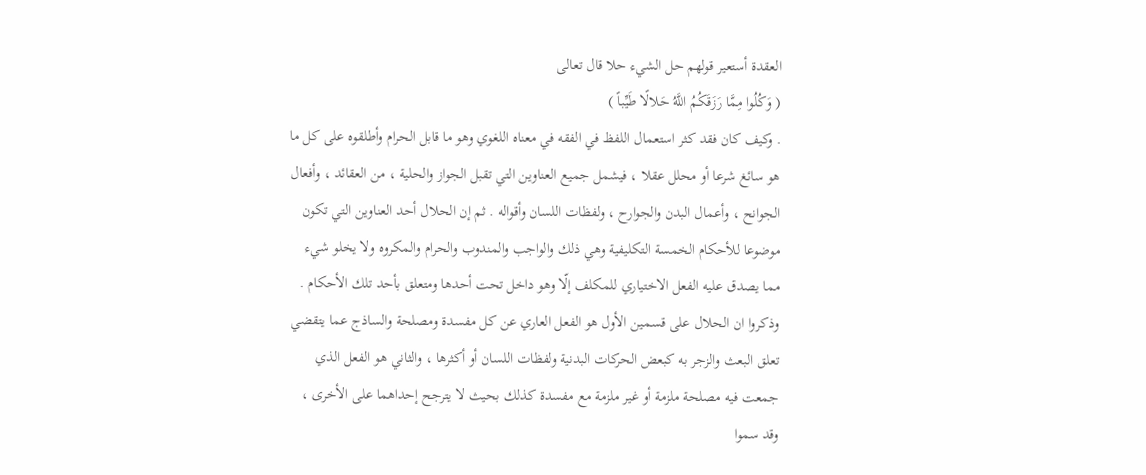العقدة أستعير قولهم حل الشيء حلا قال تعالى
( وَكُلُوا مِمَّا رَزَقَكُمُ اللَّهُ حَلالًا طَيِّباً )
. وكيف كان فقد كثر استعمال اللفظ في الفقه في معناه اللغوي وهو ما قابل الحرام وأطلقوه على كل ما هو سائغ شرعا أو محلل عقلا ، فيشمل جميع العناوين التي تقبل الجواز والحلية ، من العقائد ، وأفعال الجوانح ، وأعمال البدن والجوارح ، ولفظات اللسان وأقواله . ثم إن الحلال أحد العناوين التي تكون موضوعا للأحكام الخمسة التكليفية وهي ذلك والواجب والمندوب والحرام والمكروه ولا يخلو شيء مما يصدق عليه الفعل الاختياري للمكلف إلّا وهو داخل تحت أحدها ومتعلق بأحد تلك الأحكام . وذكروا ان الحلال على قسمين الأول هو الفعل العاري عن كل مفسدة ومصلحة والساذج عما يتقضي تعلق البعث والزجر به كبعض الحركات البدنية ولفظات اللسان أو أكثرها ، والثاني هو الفعل الذي جمعت فيه مصلحة ملزمة أو غير ملزمة مع مفسدة كذلك بحيث لا يترجح إحداهما على الأخرى ، وقد سموا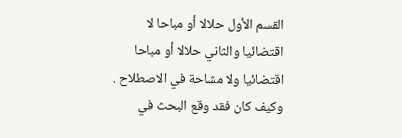القسم الأول حلالا أو مباحا لا اقتضائيا والثاني حلالا أو مباحا اقتضائيا ولا مشاحة في الاصطلاح . وكيف كان فقد وقع البحث في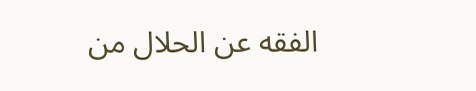الفقه عن الحلال من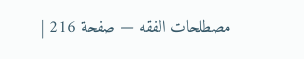مصطلحات الفقه — صفحة 216 |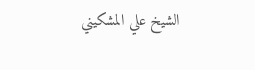الشيخ علي المشكيني